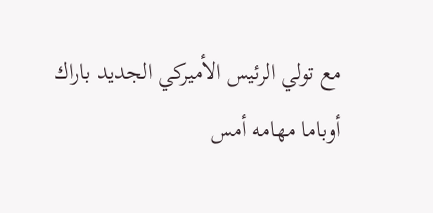مع تولي الرئيس الأميركي الجديد باراك أوباما مهامه أمس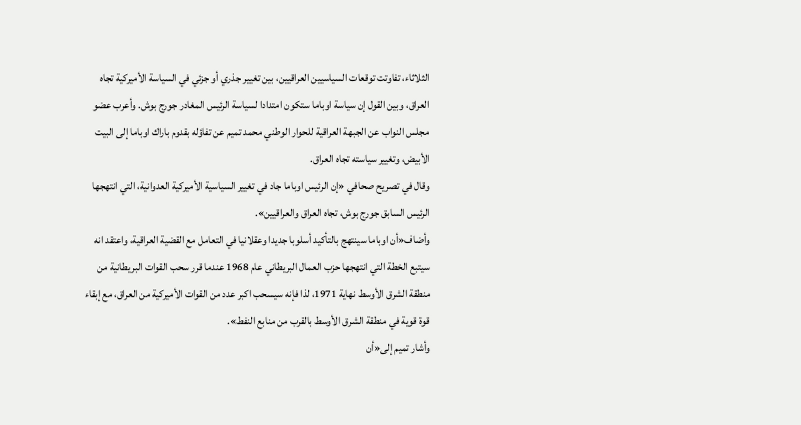الثلاثاء، تفاوتت توقعات السياسيين العراقيين، بين تغيير جذري أو جزئي في السياسة الأميركية تجاه العراق، وبين القول إن سياسة اوباما ستكون امتدادا لسياسة الرئيس المغادر جورج بوش. وأعرب عضو مجلس النواب عن الجبهة العراقية للحوار الوطني محمد تميم عن تفاؤله بقدوم باراك اوباما إلى البيت الأبيض، وتغيير سياسته تجاه العراق.
وقال في تصريح صحافي «إن الرئيس اوباما جاد في تغيير السياسية الأميركية العدوانية، التي انتهجها الرئيس السابق جورج بوش، تجاه العراق والعراقيين».
وأضاف«أن اوباما سينتهج بالتأكيد أسلوبا جديدا وعقلانيا في التعامل مع القضية العراقية، واعتقد انه سيتبع الخطة التي انتهجها حزب العمال البريطاني عام 1968 عندما قرر سحب القوات البريطانية من منطقة الشرق الأوسط نهاية 1971، لذا فإنه سيسحب اكبر عدد من القوات الأميركية من العراق، مع إبقاء قوة قوية في منطقة الشرق الأوسط بالقرب من منابع النفط».
وأشار تميم إلى«أن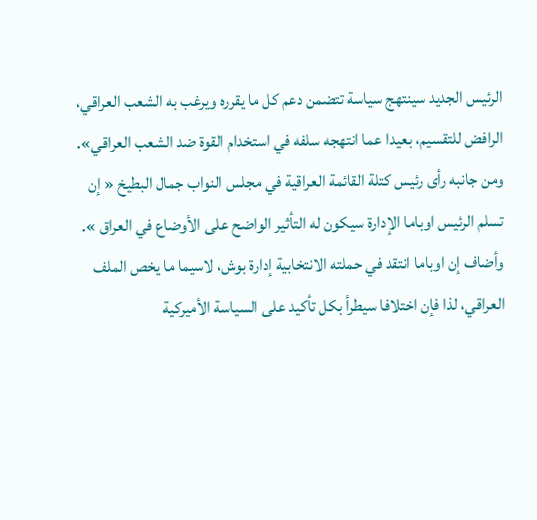الرئيس الجديد سينتهج سياسة تتضمن دعم كل ما يقرره ويرغب به الشعب العراقي، الرافض للتقسيم، بعيدا عما انتهجه سلفه في استخدام القوة ضد الشعب العراقي».
ومن جانبه رأى رئيس كتلة القائمة العراقية في مجلس النواب جمال البطيخ « إن تسلم الرئيس اوباما الإدارة سيكون له التأثير الواضح على الأوضاع في العراق ».
وأضاف إن اوباما انتقد في حملته الانتخابية إدارة بوش، لاسيما ما يخص الملف العراقي، لذا فإن اختلافا سيطرأ بكل تأكيد على السياسة الأميركية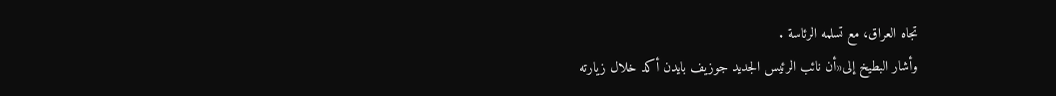تجاه العراق، مع تسلمه الرئاسة .
وأشار البطيخ إلى«أن نائب الرئيس الجديد جوزيف بايدن أكد خلال زيارته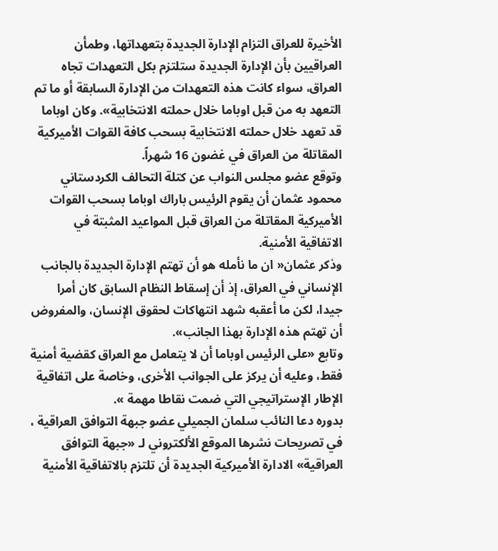الأخيرة للعراق التزام الإدارة الجديدة بتعهداتها، وطمأن العراقيين بأن الإدارة الجديدة ستلتزم بكل التعهدات تجاه العراق، سواء كانت هذه التعهدات من الإدارة السابقة أو ما تم التعهد به من قبل اوباما خلال حملته الانتخابية». وكان اوباما قد تعهد خلال حملته الانتخابية بسحب كافة القوات الأميركية المقاتلة من العراق في غضون 16 شهراً.
وتوقع عضو مجلس النواب عن كتلة التحالف الكردستاني محمود عثمان أن يقوم الرئيس باراك اوباما بسحب القوات الأميركية المقاتلة من العراق قبل المواعيد المثبتة في الاتفاقية الأمنية.
وذكر عثمان« ان ما نأمله هو أن تهتم الإدارة الجديدة بالجانب الإنساني في العراق، إذ أن إسقاط النظام السابق كان أمرا جيدا، لكن ما أعقبه شهد انتهاكات لحقوق الإنسان، والمفروض أن تهتم هذه الإدارة بهذا الجانب».
وتابع «على الرئيس اوباما أن لا يتعامل مع العراق كقضية أمنية فقط، وعليه أن يركز على الجوانب الأخرى، وخاصة على اتفاقية الإطار الإستراتيجي التي ضمت نقاطا مهمة ».
بدوره دعا النائب سلمان الجميلي عضو جبهة التوافق العراقية ، في تصريحات نشرها الموقع الألكتروني لـ «جبهة التوافق العراقية» الادارة الأميركية الجديدة أن تلتزم بالاتفاقية الأمنية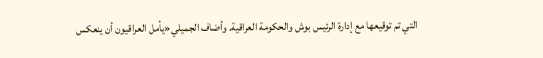التي تم توقيعها مع إدارة الرئيس بوش والحكومة العراقية. وأضاف الجميلي«يأمل العراقيون أن ينعكس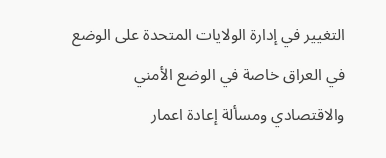التغيير في إدارة الولايات المتحدة على الوضع في العراق خاصة في الوضع الأمني والاقتصادي ومسألة إعادة اعمار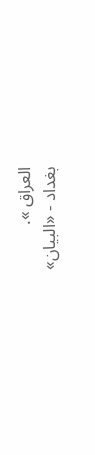العراق ».
بغداد - «البيان»